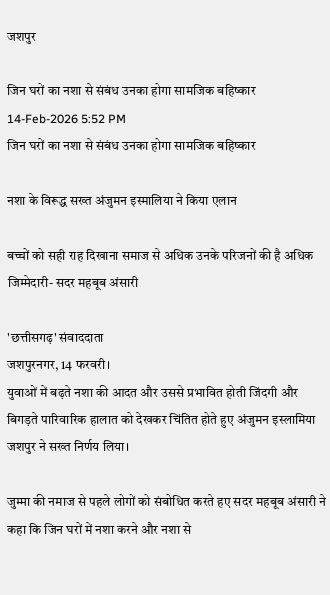जशपुर

जिन घरों का नशा से संबंध उनका होगा सामजिक बहिष्कार
14-Feb-2026 5:52 PM
जिन घरों का नशा से संबंध उनका होगा सामजिक बहिष्कार

नशा के विरूद्ध सख्त अंजुमन इस्मालिया ने किया एलान

बच्चों को सही राह दिखाना समाज से अधिक उनके परिजनों की है अधिक जिम्मेदारी- सदर महबूब अंसारी

'छत्तीसगढ़' संवाददाता
जशपुरनगर, 14 फरवरी।
युवाओं में बढ़ते नशा की आदत और उससे प्रभावित होती जिंदगी और बिगड़ते पारिवारिक हालात को देखकर चिंतित होते हुए अंजुमन इस्लामिया जशपुर ने सख्त निर्णय लिया।

जुम्मा की नमाज से पहले लोगों को संबोधित करते हए सदर महबूब अंसारी ने कहा कि जिन घरों में नशा करने और नशा से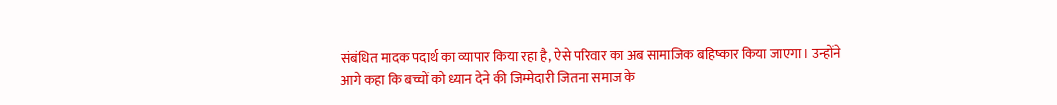संबंधित मादक पदार्थ का व्यापार किया रहा है, ऐसे परिवार का अब सामाजिक बहिष्कार किया जाएगा। उन्होंने आगे कहा कि बच्चों को ध्यान देने की जिम्मेदारी जितना समाज के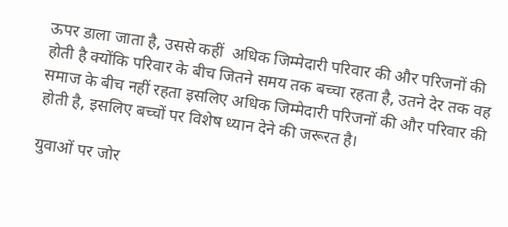ऊपर डाला जाता है, उससे कहीं  अधिक जिम्मेदारी परिवार की और परिजनों की होती है क्योंकि परिवार के बीच जितने समय तक बच्चा रहता है, उतने देर तक वह समाज के बीच नहीं रहता इसलिए अधिक जिम्मेदारी परिजनों की और परिवार की होती है, इसलिए बच्चों पर विशेष ध्यान देने की जरूरत है।

युवाओं पर जोर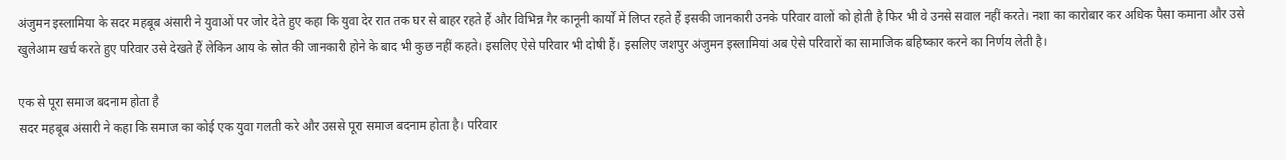अंजुमन इस्लामिया के सदर महबूब अंसारी ने युवाओं पर जोर देते हुए कहा कि युवा देर रात तक घर से बाहर रहते हैं और विभिन्न गैर कानूनी कार्यों में लिप्त रहते हैं इसकी जानकारी उनके परिवार वालों को होती है फिर भी वे उनसे सवाल नहीं करते। नशा का कारोबार कर अधिक पैसा कमाना और उसे खुलेआम खर्च करते हुए परिवार उसे देखते हैं लेकिन आय के स्रोत की जानकारी होने के बाद भी कुछ नहीं कहते। इसलिए ऐसे परिवार भी दोषी हैं। इसलिए जशपुर अंजुमन इस्लामियां अब ऐसे परिवारों का सामाजिक बहिष्कार करने का निर्णय लेती है।

एक से पूरा समाज बदनाम होता है
सदर महबूब अंसारी ने कहा कि समाज का कोई एक युवा गलती करे और उससे पूरा समाज बदनाम होता है। परिवार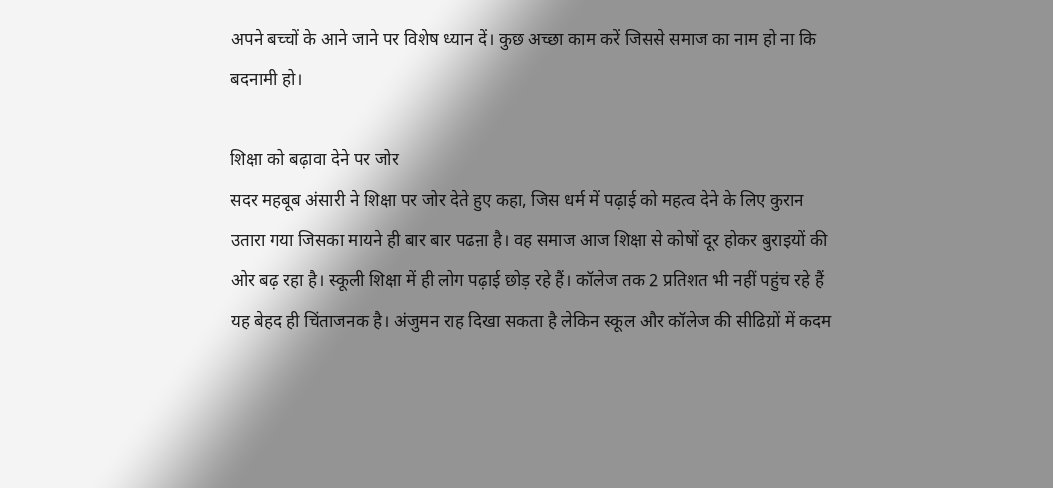अपने बच्चों के आने जाने पर विशेष ध्यान दें। कुछ अच्छा काम करें जिससे समाज का नाम हो ना कि बदनामी हो।

शिक्षा को बढ़ावा देने पर जोर
सदर महबूब अंसारी ने शिक्षा पर जोर देते हुए कहा, जिस धर्म में पढ़ाई को महत्व देने के लिए कुरान उतारा गया जिसका मायने ही बार बार पढऩा है। वह समाज आज शिक्षा से कोषों दूर होकर बुराइयों की ओर बढ़ रहा है। स्कूली शिक्षा में ही लोग पढ़ाई छोड़ रहे हैं। कॉलेज तक 2 प्रतिशत भी नहीं पहुंच रहे हैं यह बेहद ही चिंताजनक है। अंजुमन राह दिखा सकता है लेकिन स्कूल और कॉलेज की सीढिय़ों में कदम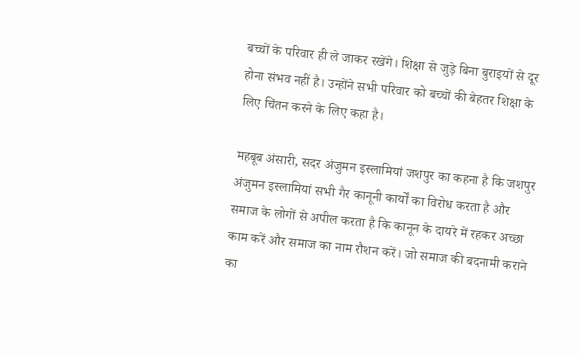बच्चों के परिवार ही ले जाकर रखेंगे। शिक्षा से जुड़े बिना बुराइयों से दूर होना संभव नहीं है। उन्होंने सभी परिवार को बच्चों की बेहतर शिक्षा के लिए चिंतन करने के लिए कहा है।

महबूब अंसारी, सदर अंजुमन इस्लामियां जशपुर का कहना है कि जशपुर अंजुमन इस्लामियां सभी गैर कानूनी कार्यों का विरोध करता है और समाज के लोगों से अपील करता है कि कानून के दायरे में रहकर अच्छा काम करें और समाज का नाम रौशन करें। जो समाज की बदनामी कराने का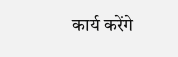कार्य करेंगे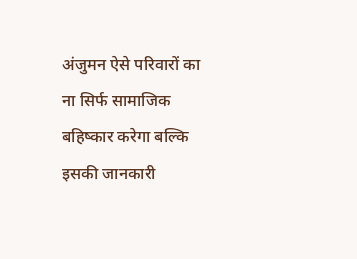अंजुमन ऐसे परिवारों का ना सिर्फ सामाजिक बहिष्कार करेगा बल्कि इसकी जानकारी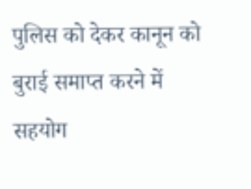पुलिस को देकर कानून को बुराई समाप्त करने में सहयोग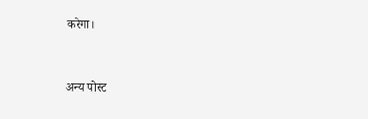करेगा।


अन्य पोस्ट